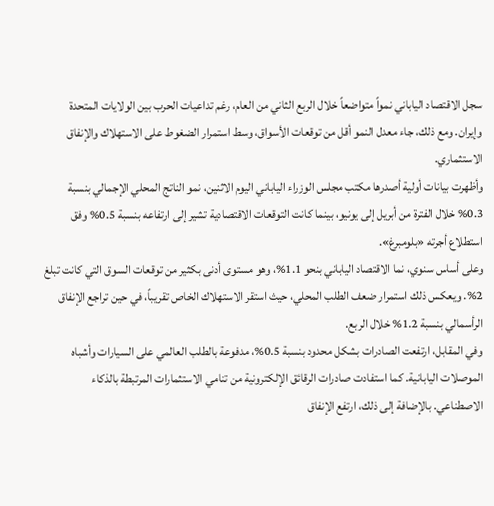سجل الاقتصاد الياباني نمواً متواضعاً خلال الربع الثاني من العام، رغم تداعيات الحرب بين الولايات المتحدة وإيران. ومع ذلك، جاء معدل النمو أقل من توقعات الأسواق، وسط استمرار الضغوط على الاستهلاك والإنفاق الاستثماري.
وأظهرت بيانات أولية أصدرها مكتب مجلس الوزراء الياباني اليوم الاثنين، نمو الناتج المحلي الإجمالي بنسبة 0.3% خلال الفترة من أبريل إلى يونيو، بينما كانت التوقعات الاقتصادية تشير إلى ارتفاعه بنسبة 0.5% وفق استطلاع أجرته «بلومبرغ».
وعلى أساس سنوي، نما الاقتصاد الياباني بنحو 1.1%، وهو مستوى أدنى بكثير من توقعات السوق التي كانت تبلغ 2%. ويعكس ذلك استمرار ضعف الطلب المحلي، حيث استقر الاستهلاك الخاص تقريباً، في حين تراجع الإنفاق الرأسمالي بنسبة 1.2% خلال الربع.
وفي المقابل، ارتفعت الصادرات بشكل محدود بنسبة 0.5%، مدفوعة بالطلب العالمي على السيارات وأشباه الموصلات اليابانية. كما استفادت صادرات الرقائق الإلكترونية من تنامي الاستثمارات المرتبطة بالذكاء الاصطناعي. بالإضافة إلى ذلك، ارتفع الإنفاق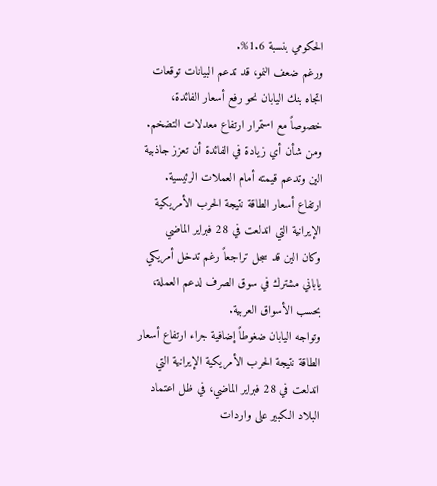الحكومي بنسبة 1.6%.
ورغم ضعف النمو، قد تدعم البيانات توقعات اتجاه بنك اليابان نحو رفع أسعار الفائدة، خصوصاً مع استمرار ارتفاع معدلات التضخم. ومن شأن أي زيادة في الفائدة أن تعزز جاذبية الين وتدعم قيمته أمام العملات الرئيسية.
ارتفاع أسعار الطاقة نتيجة الحرب الأمريكية الإيرانية التي اندلعت في 28 فبراير الماضي
وكان الين قد سجل تراجعاً رغم تدخل أمريكي ياباني مشترك في سوق الصرف لدعم العملة، بحسب الأسواق العربية.
وتواجه اليابان ضغوطاً إضافية جراء ارتفاع أسعار الطاقة نتيجة الحرب الأمريكية الإيرانية التي اندلعت في 28 فبراير الماضي، في ظل اعتماد البلاد الكبير على واردات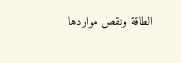الطاقة ونقص مواردها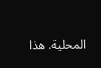المحلية. هذا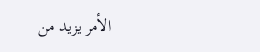الأمر يزيد من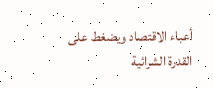أعباء الاقتصاد ويضغط على القدرة الشرائية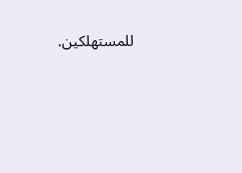للمستهلكين.